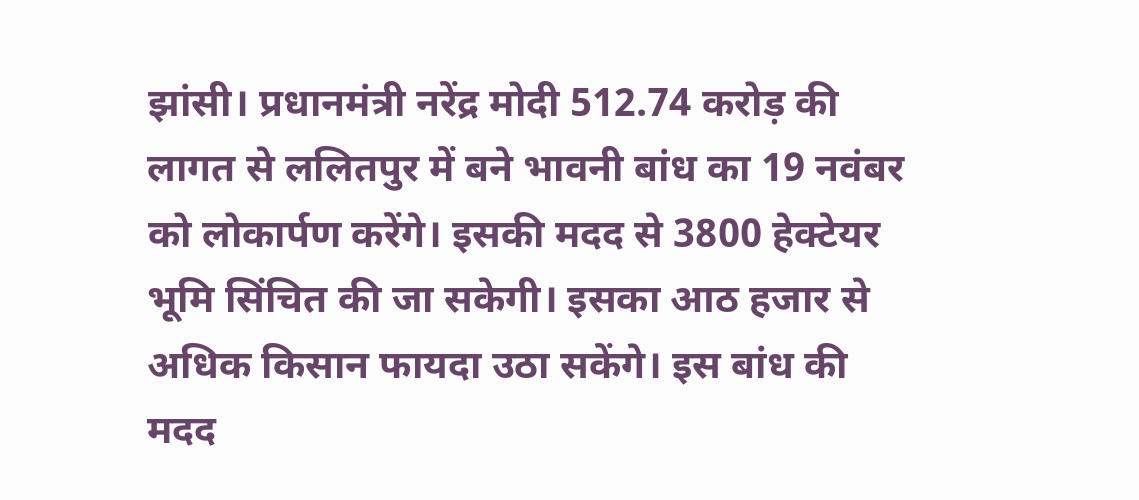झांसी। प्रधानमंत्री नरेंद्र मोदी 512.74 करोड़ की लागत से ललितपुर में बने भावनी बांध का 19 नवंबर को लोकार्पण करेंगे। इसकी मदद से 3800 हेक्टेयर भूमि सिंचित की जा सकेगी। इसका आठ हजार से अधिक किसान फायदा उठा सकेंगे। इस बांध की मदद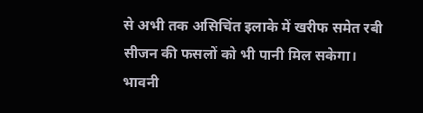से अभी तक असिचिंत इलाके में खरीफ समेत रबी सीजन की फसलों को भी पानी मिल सकेगा।
भावनी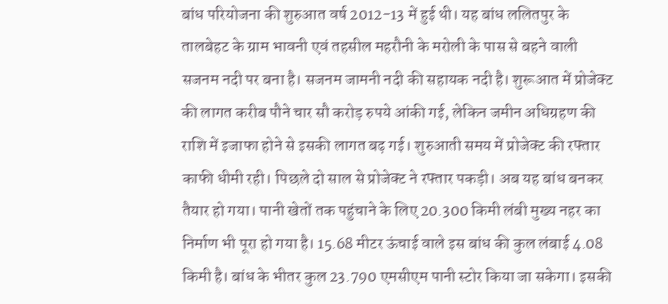बांध परियोजना की शुरुआत वर्ष 2012-13 में हुई थी। यह बांध ललितपुर के तालबेहट के ग्राम भावनी एवं तहसील महरौनी के मरोली के पास से बहने वाली सजनम नदी पर बना है। सजनम जामनी नदी की सहायक नदी है। शुरूआत में प्रोजेक्ट की लागत करीब पौने चार सौ करोड़ रुपये आंकी गई, लेकिन जमीन अधिग्रहण की राशि में इजाफा होने से इसकी लागत बढ़ गई। शुरुआती समय में प्रोजेक्ट की रफ्तार काफी धीमी रही। पिछले दो साल से प्रोजेक्ट ने रफ्तार पकड़ी। अब यह बांध बनकर तैयार हो गया। पानी खेतों तक पहुंचाने के लिए 20.300 किमी लंबी मुख्य नहर का निर्माण भी पूरा हो गया है। 15.68 मीटर ऊंचाई वाले इस बांध की कुल लंबाई 4.08 किमी है। बांध के भीतर कुल 23.790 एमसीएम पानी स्टोर किया जा सकेगा। इसकी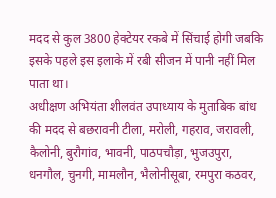मदद से कुल 3800 हेक्टेयर रकबे में सिंचाई होगी जबकि इसके पहले इस इलाके में रबी सीजन में पानी नहीं मिल पाता था।
अधीक्षण अभियंता शीलवंत उपाध्याय के मुताबिक बांध की मदद से बछरावनी टीला, मरोली, गहराव, जरावली, कैलोनी, बुरौगांव, भावनी, पाठपचौड़ा, भुजउपुरा, धनगौल, चुनगी, मामलौन, भैलोनीसूबा, रमपुरा कठवर,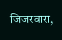जिजरवारा,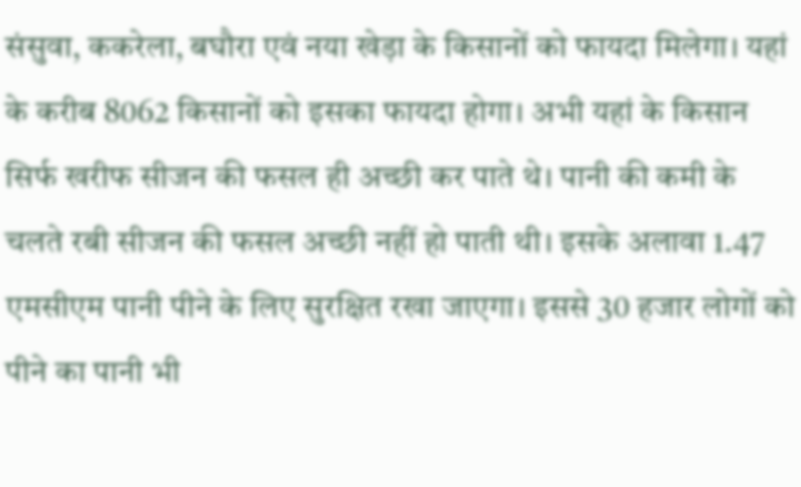संसुवा, ककरेला, बघौरा एवं नया खेड़ा के किसानों को फायदा मिलेगा। यहां के करीब 8062 किसानों को इसका फायदा होगा। अभी यहां के किसान सिर्फ खरीफ सीजन की फसल ही अच्छी कर पाते थे। पानी की कमी के चलते रबी सीजन की फसल अच्छी नहीं हो पाती थी। इसके अलावा 1.47 एमसीएम पानी पीने के लिए सुरक्षित रखा जाएगा। इससे 30 हजार लोगों को पीने का पानी भी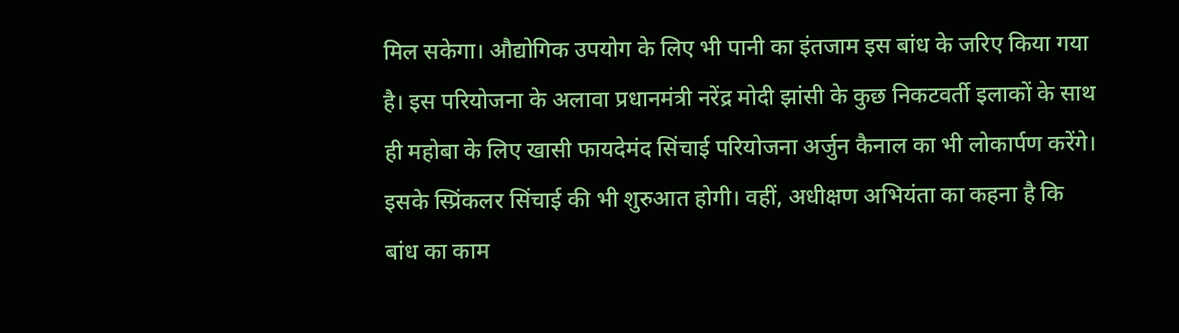मिल सकेगा। औद्योगिक उपयोग के लिए भी पानी का इंतजाम इस बांध के जरिए किया गया है। इस परियोजना के अलावा प्रधानमंत्री नरेंद्र मोदी झांसी के कुछ निकटवर्ती इलाकों के साथ ही महोबा के लिए खासी फायदेमंद सिंचाई परियोजना अर्जुन कैनाल का भी लोकार्पण करेंगे। इसके स्प्रिंकलर सिंचाई की भी शुरुआत होगी। वहीं, अधीक्षण अभियंता का कहना है कि बांध का काम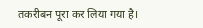तकरीबन पूरा कर लिया गया है।